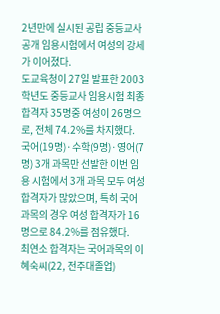2년만에 실시된 공립 중등교사 공개 임용시험에서 여성의 강세가 이어졌다.
도교육청이 27일 발표한 2003학년도 중등교사 임용시험 최종 합격자 35명중 여성이 26명으로, 전체 74.2%를 차지했다.
국어(19명)·수학(9명)·영어(7명) 3개 과목만 선발한 이번 임용 시험에서 3개 과목 모두 여성 합격자가 많았으며, 특히 국어과목의 경우 여성 합격자가 16명으로 84.2%를 점유했다.
최연소 합격자는 국어과목의 이혜숙씨(22, 전주대졸업)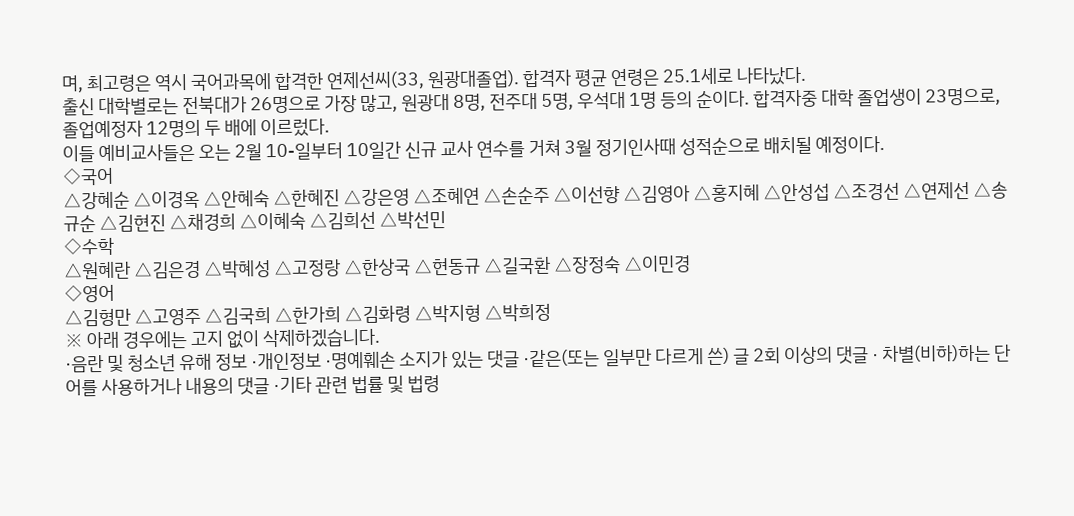며, 최고령은 역시 국어과목에 합격한 연제선씨(33, 원광대졸업). 합격자 평균 연령은 25.1세로 나타났다.
출신 대학별로는 전북대가 26명으로 가장 많고, 원광대 8명, 전주대 5명, 우석대 1명 등의 순이다. 합격자중 대학 졸업생이 23명으로, 졸업예정자 12명의 두 배에 이르렀다.
이들 예비교사들은 오는 2월 10-일부터 10일간 신규 교사 연수를 거쳐 3월 정기인사때 성적순으로 배치될 예정이다.
◇국어
△강혜순 △이경옥 △안혜숙 △한혜진 △강은영 △조혜연 △손순주 △이선향 △김영아 △홍지혜 △안성섭 △조경선 △연제선 △송규순 △김현진 △채경희 △이혜숙 △김희선 △박선민
◇수학
△원혜란 △김은경 △박혜성 △고정랑 △한상국 △현동규 △길국환 △장정숙 △이민경
◇영어
△김형만 △고영주 △김국희 △한가희 △김화령 △박지형 △박희정
※ 아래 경우에는 고지 없이 삭제하겠습니다.
·음란 및 청소년 유해 정보 ·개인정보 ·명예훼손 소지가 있는 댓글 ·같은(또는 일부만 다르게 쓴) 글 2회 이상의 댓글 · 차별(비하)하는 단어를 사용하거나 내용의 댓글 ·기타 관련 법률 및 법령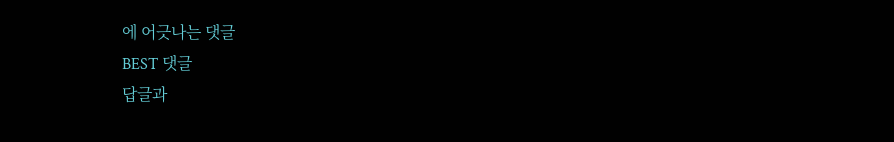에 어긋나는 댓글
BEST 댓글
답글과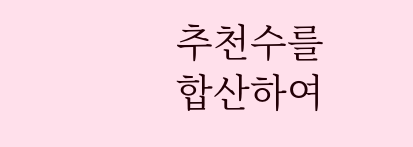추천수를 합산하여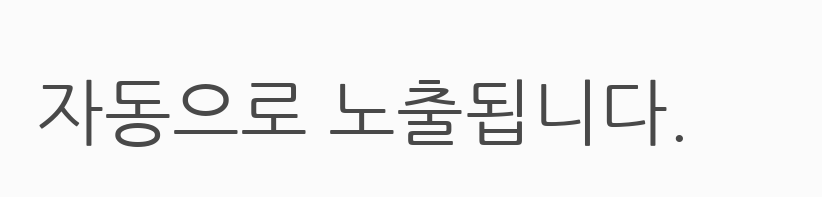자동으로 노출됩니다.